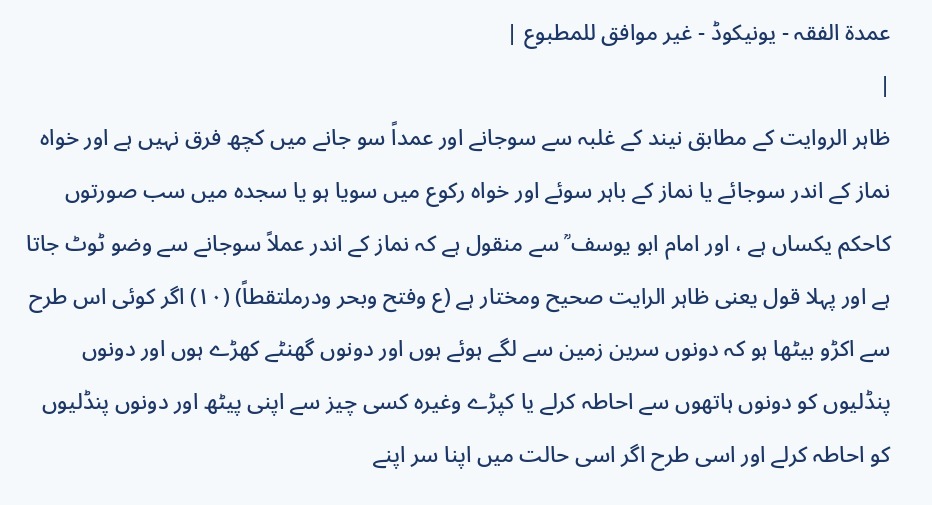عمدۃ الفقہ - یونیکوڈ - غیر موافق للمطبوع |
|
ظاہر الروایت کے مطابق نیند کے غلبہ سے سوجانے اور عمداً سو جانے میں کچھ فرق نہیں ہے اور خواہ نماز کے اندر سوجائے یا نماز کے باہر سوئے اور خواہ رکوع میں سویا ہو یا سجدہ میں سب صورتوں کاحکم یکساں ہے ، اور امام ابو یوسف ؒ سے منقول ہے کہ نماز کے اندر عملاً سوجانے سے وضو ٹوٹ جاتا ہے اور پہلا قول یعنی ظاہر الرایت صحیح ومختار ہے (ع وفتح وبحر ودرملتقطاً) (۱۰) اگر کوئی اس طرح سے اکڑو بیٹھا ہو کہ دونوں سرین زمین سے لگے ہوئے ہوں اور دونوں گھنٹے کھڑے ہوں اور دونوں پنڈلیوں کو دونوں ہاتھوں سے احاطہ کرلے یا کپڑے وغیرہ کسی چیز سے اپنی پیٹھ اور دونوں پنڈلیوں کو احاطہ کرلے اور اسی طرح اگر اسی حالت میں اپنا سر اپنے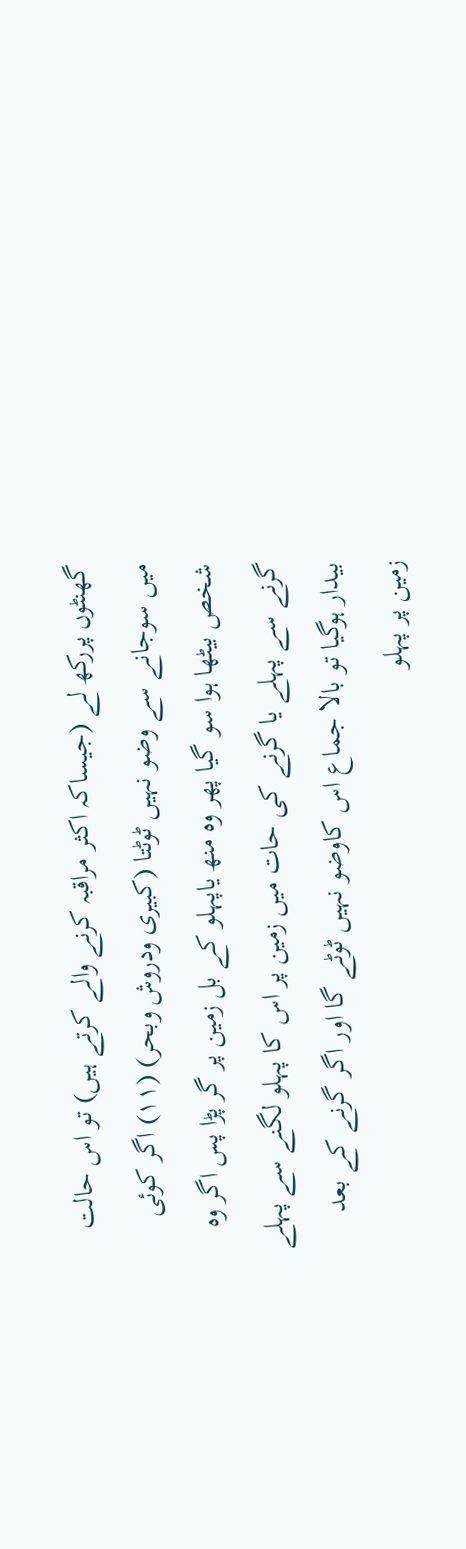گھنٹوں پررکھ لے (جیساکہ اکثر مراقبہ کرنے والے کرتے ہیں) تو اس حالت میں سوجانے سے وضو نہیں ٹوٹتا (کبیری ودروش وبحر) (۱۱) اگر کوئی شخص بیٹھا ہوا سو گیا پھر وہ منھ یاپہلو کے بل زمین پر گر پڑا پس اگر وہ گرنے سے پہلے یا گرنے کی حات میں زمین پر اس کا پہلو لگنے سے پہلے بیدار ہوگیا تو بالا جماع اس کاوضو نہیں ٹوٹے گا اور اگر گرنے کے بعد زمین پر پہلو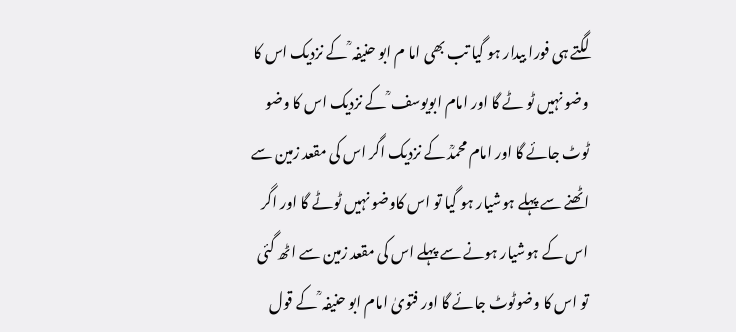لگتے ہی فورا بیدار ہو گیا تب بھی اما م ابو حنیفہ ؒ کے نزدیک اس کا وضو نہیں ٹو ٹے گا اور امام ابویوسف ؒ کے نزدیک اس کا وضو ٹوٹ جائے گا اور امام محمدؒ کے نزدیک اگر اس کی مقعد زمین سے اٹھنے سے پہلے ہوشیار ہو گیا تو اس کاوضو نہیں ٹوٹے گا اور اگر اس کے ہوشیار ہونے سے پہلے اس کی مقعد زمین سے اٹھ گئی تو اس کا وضوٹوٹ جائے گا اور فتویٰ امام ابو حنیفہ ؒ کے قول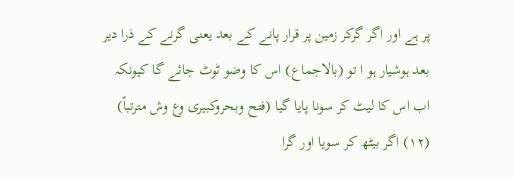پر ہے اور اگر گرکر زمین پر قرار پانے کے بعد یعنی گرنے کے ذرا دیر بعد ہوشیار ہو ا تو (بالاجماع) اس کا وضو ٹوٹ جائے گا کیونکہ اب اس کا لیٹ کر سونا پایا گیا (فتح وبحروکبیری وع وش مترتباً) (۱۲) اگر بیٹھ کر سویا اور گرا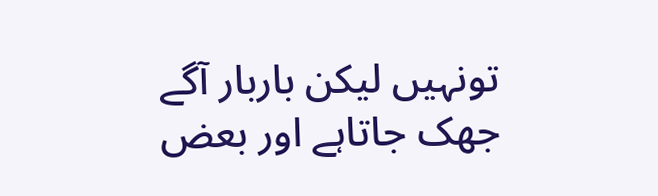تونہیں لیکن باربار آگے جھک جاتاہے اور بعض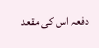دفعہ اس کی مقعد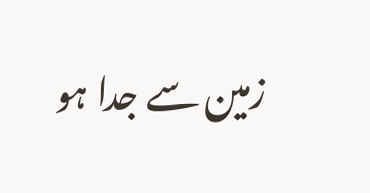زمین سے جدا ہو